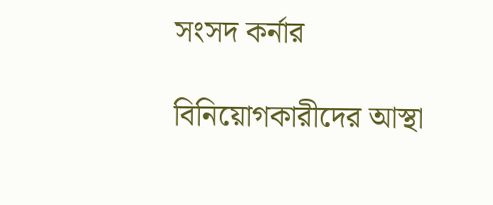সংসদ কর্নার

বিনিয়োগকারীদের আস্থা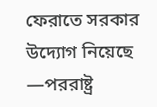ফেরাতে সরকার উদ্যোগ নিয়েছে —পররাষ্ট্র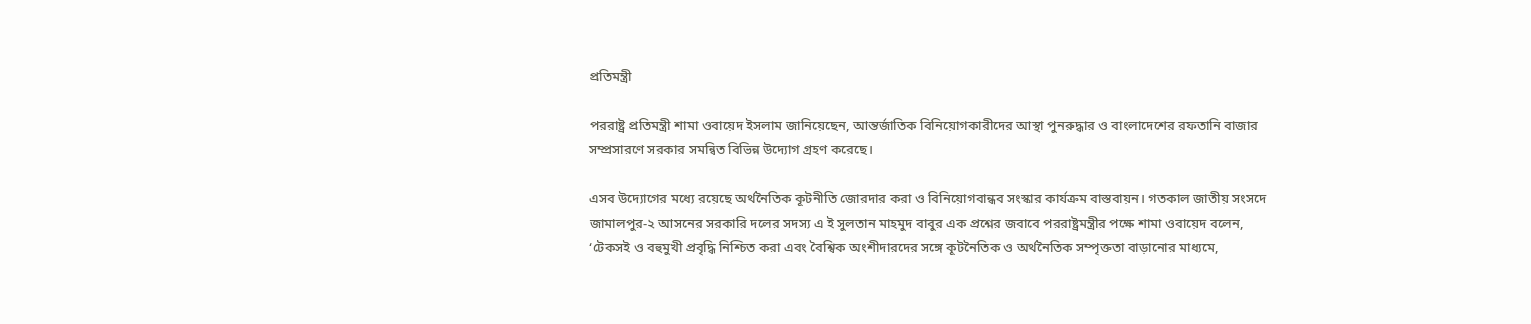প্রতিমন্ত্রী

পররাষ্ট্র প্রতিমন্ত্রী শামা ওবায়েদ ইসলাম জানিয়েছেন, আন্তর্জাতিক বিনিয়োগকারীদের আস্থা পুনরুদ্ধার ও বাংলাদেশের রফতানি বাজার সম্প্রসারণে সরকার সমন্বিত বিভিন্ন উদ্যোগ গ্রহণ করেছে।

এসব উদ্যোগের মধ্যে রয়েছে অর্থনৈতিক কূটনীতি জোরদার করা ও বিনিয়োগবান্ধব সংস্কার কার্যক্রম বাস্তবায়ন। গতকাল জাতীয় সংসদে জামালপুর-২ আসনের সরকারি দলের সদস্য এ ই সুলতান মাহমুদ বাবুর এক প্রশ্নের জবাবে পররাষ্ট্রমন্ত্রীর পক্ষে শামা ওবায়েদ বলেন, ‘টেকসই ও বহুমুখী প্রবৃদ্ধি নিশ্চিত করা এবং বৈশ্বিক অংশীদারদের সঙ্গে কূটনৈতিক ও অর্থনৈতিক সম্পৃক্ততা বাড়ানোর মাধ্যমে,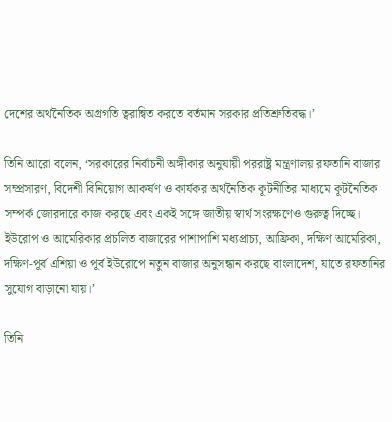দেশের অর্থনৈতিক অগ্রগতি ত্বরান্বিত করতে বর্তমান সরকার প্রতিশ্রুতিবদ্ধ।’

তিনি আরো বলেন, ‘সরকারের নির্বাচনী অঙ্গীকার অনুযায়ী পররাষ্ট্র মন্ত্রণালয় রফতানি বাজার সম্প্রসারণ, বিদেশী বিনিয়োগ আকর্ষণ ও কার্যকর অর্থনৈতিক কূটনীতির মাধ্যমে কূটনৈতিক সম্পর্ক জোরদারে কাজ করছে এবং একই সঙ্গে জাতীয় স্বার্থ সংরক্ষণেও গুরুত্ব দিচ্ছে। ইউরোপ ও আমেরিকার প্রচলিত বাজারের পাশাপাশি মধ্যপ্রাচ্য, আফ্রিকা, দক্ষিণ আমেরিকা, দক্ষিণ-পূর্ব এশিয়া ও পূর্ব ইউরোপে নতুন বাজার অনুসন্ধান করছে বাংলাদেশ, যাতে রফতানির সুযোগ বাড়ানো যায়।’

তিনি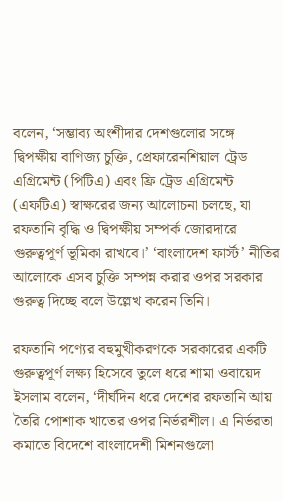বলেন, ‘সম্ভাব্য অংশীদার দেশগুলোর সঙ্গে দ্বিপক্ষীয় বাণিজ্য চুক্তি, প্রেফারেনশিয়াল ট্রেড এগ্রিমেন্ট (পিটিএ) এবং ফ্রি ট্রেড এগ্রিমেন্ট (এফটিএ) স্বাক্ষরের জন্য আলোচনা চলছে, যা রফতানি বৃদ্ধি ও দ্বিপক্ষীয় সম্পর্ক জোরদারে গুরুত্বপূর্ণ ভূমিকা রাখবে।’ ‘বাংলাদেশ ফার্স্ট’ নীতির আলোকে এসব চুক্তি সম্পন্ন করার ওপর সরকার গুরুত্ব দিচ্ছে বলে উল্লেখ করেন তিনি।

রফতানি পণ্যের বহুমুখীকরণকে সরকারের একটি গুরুত্বপূর্ণ লক্ষ্য হিসেবে তুলে ধরে শামা ওবায়েদ ইসলাম বলেন, ‘দীর্ঘদিন ধরে দেশের রফতানি আয় তৈরি পোশাক খাতের ওপর নির্ভরশীল। এ নির্ভরতা কমাতে বিদেশে বাংলাদেশী মিশনগুলো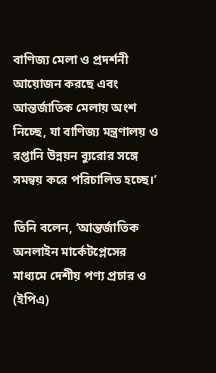বাণিজ্য মেলা ও প্রদর্শনী আয়োজন করছে এবং আন্তর্জাতিক মেলায় অংশ নিচ্ছে, যা বাণিজ্য মন্ত্রণালয় ও রপ্তানি উন্নয়ন ব্যুরোর সঙ্গে সমন্বয় করে পরিচালিত হচ্ছে।’

তিনি বলেন, ‘আন্তর্জাতিক অনলাইন মার্কেটপ্লেসের মাধ্যমে দেশীয় পণ্য প্রচার ও (ইপিএ)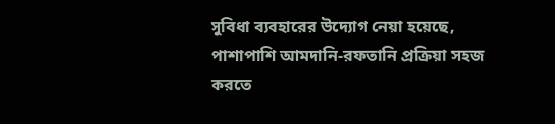সুবিধা ব্যবহারের উদ্যোগ নেয়া হয়েছে, পাশাপাশি আমদানি-রফতানি প্রক্রিয়া সহজ করতে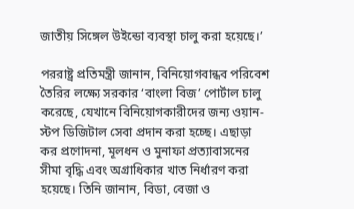জাতীয় সিঙ্গেল উইন্ডো ব্যবস্থা চালু করা হয়েছে।’

পররাষ্ট্র প্রতিমন্ত্রী জানান, বিনিয়োগবান্ধব পরিবেশ তৈরির লক্ষ্যে সরকার ‘বাংলা বিজ’ পোর্টাল চালু করেছে, যেখানে বিনিয়োগকারীদের জন্য ওয়ান-স্টপ ডিজিটাল সেবা প্রদান করা হচ্ছে। এছাড়া কর প্রণোদনা, মূলধন ও মুনাফা প্রত্যাবাসনের সীমা বৃদ্ধি এবং অগ্রাধিকার খাত নির্ধারণ করা হয়েছে। তিনি জানান, বিডা, বেজা ও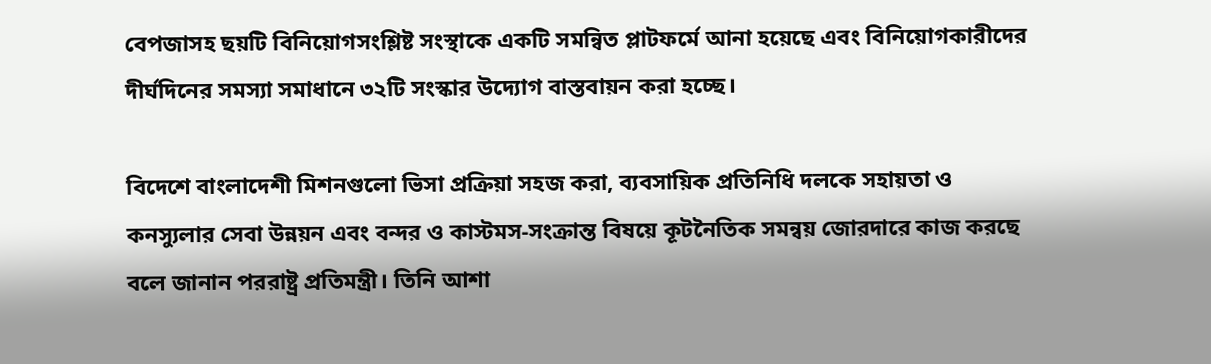বেপজাসহ ছয়টি বিনিয়োগসংশ্লিষ্ট সংস্থাকে একটি সমন্বিত প্লাটফর্মে আনা হয়েছে এবং বিনিয়োগকারীদের দীর্ঘদিনের সমস্যা সমাধানে ৩২টি সংস্কার উদ্যোগ বাস্তবায়ন করা হচ্ছে।

বিদেশে বাংলাদেশী মিশনগুলো ভিসা প্রক্রিয়া সহজ করা, ব্যবসায়িক প্রতিনিধি দলকে সহায়তা ও কনস্যুলার সেবা উন্নয়ন এবং বন্দর ও কাস্টমস-সংক্রান্ত বিষয়ে কূটনৈতিক সমন্বয় জোরদারে কাজ করছে বলে জানান পররাষ্ট্র প্রতিমন্ত্রী। তিনি আশা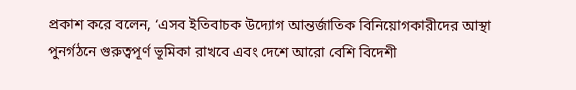প্রকাশ করে বলেন, ‘এসব ইতিবাচক উদ্যোগ আন্তর্জাতিক বিনিয়োগকারীদের আস্থা পুনর্গঠনে গুরুত্বপূর্ণ ভূমিকা রাখবে এবং দেশে আরো বেশি বিদেশী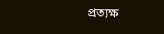প্রত্যক্ষ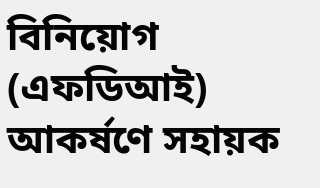বিনিয়োগ (এফডিআই) আকর্ষণে সহায়ক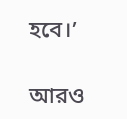হবে।’

আরও